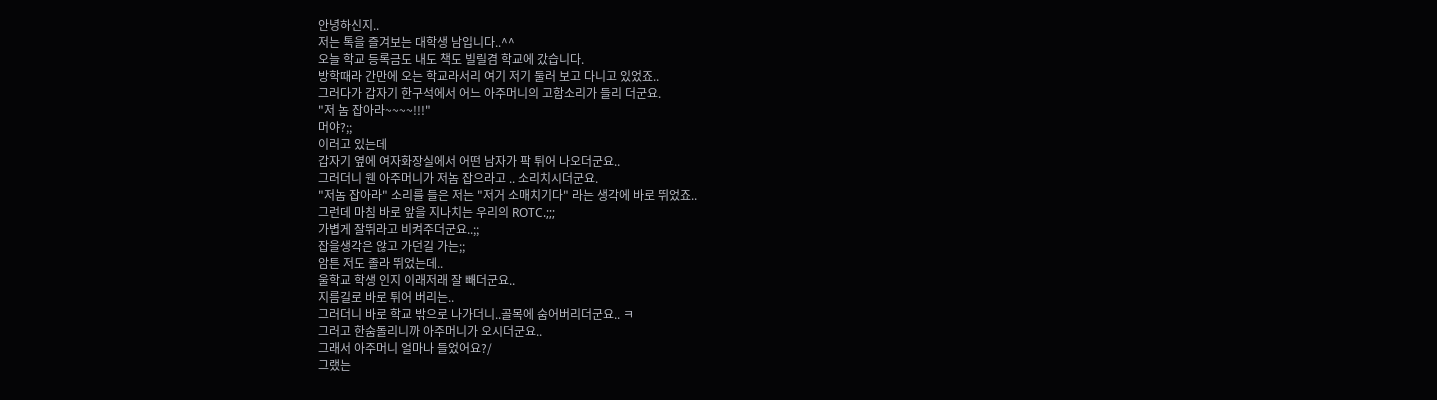안녕하신지..
저는 톡을 즐겨보는 대학생 남입니다..^^
오늘 학교 등록금도 내도 책도 빌릴겸 학교에 갔습니다.
방학때라 간만에 오는 학교라서리 여기 저기 둘러 보고 다니고 있었죠..
그러다가 갑자기 한구석에서 어느 아주머니의 고함소리가 들리 더군요.
"저 놈 잡아라~~~~!!!"
머야?;;
이러고 있는데
갑자기 옆에 여자화장실에서 어떤 남자가 팍 튀어 나오더군요..
그러더니 웬 아주머니가 저놈 잡으라고 .. 소리치시더군요.
"저놈 잡아라" 소리를 들은 저는 "저거 소매치기다" 라는 생각에 바로 뛰었죠..
그런데 마침 바로 앞을 지나치는 우리의 ROTC.;;;
가볍게 잘뛰라고 비켜주더군요..;;
잡을생각은 않고 가던길 가는;;
암튼 저도 졸라 뛰었는데..
울학교 학생 인지 이래저래 잘 빼더군요..
지름길로 바로 튀어 버리는..
그러더니 바로 학교 밖으로 나가더니..골목에 숨어버리더군요.. ㅋ
그러고 한숨돌리니까 아주머니가 오시더군요..
그래서 아주머니 얼마나 들었어요?/
그랬는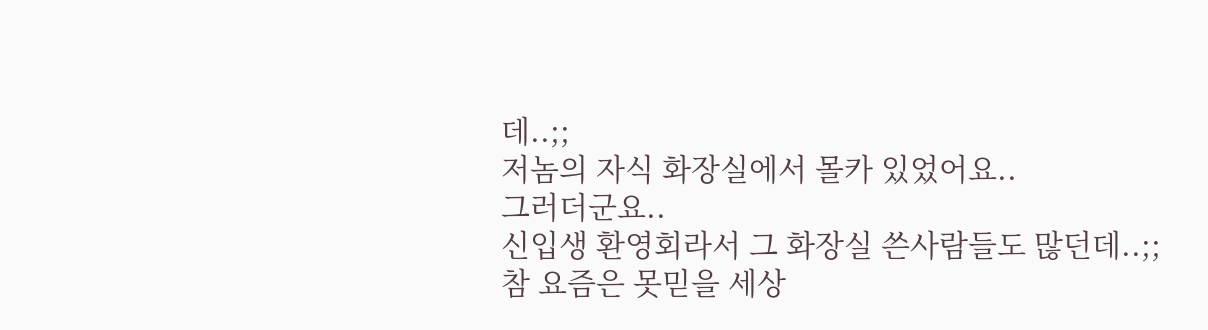데..;;
저놈의 자식 화장실에서 몰카 있었어요..
그러더군요..
신입생 환영회라서 그 화장실 쓴사람들도 많던데..;;
참 요즘은 못믿을 세상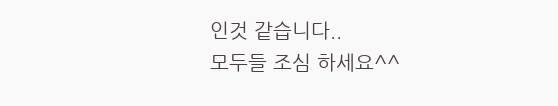인것 같습니다..
모두들 조심 하세요^^